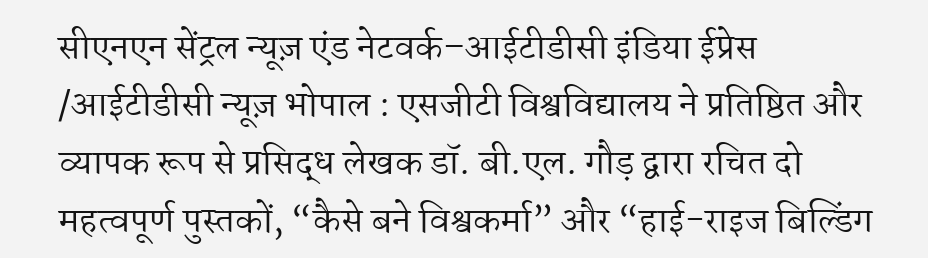सीएनएन सेंट्रल न्यूज़ एंड नेटवर्क–आईटीडीसी इंडिया ईप्रेस /आईटीडीसी न्यूज़ भोपाल : एसजीटी विश्वविद्यालय ने प्रतिष्ठित और व्यापक रूप से प्रसिद्ध लेखक डॉ. बी.एल. गौड़ द्वारा रचित दो महत्वपूर्ण पुस्तकों, “कैसे बने विश्वकर्मा” और “हाई-राइज बिल्डिंग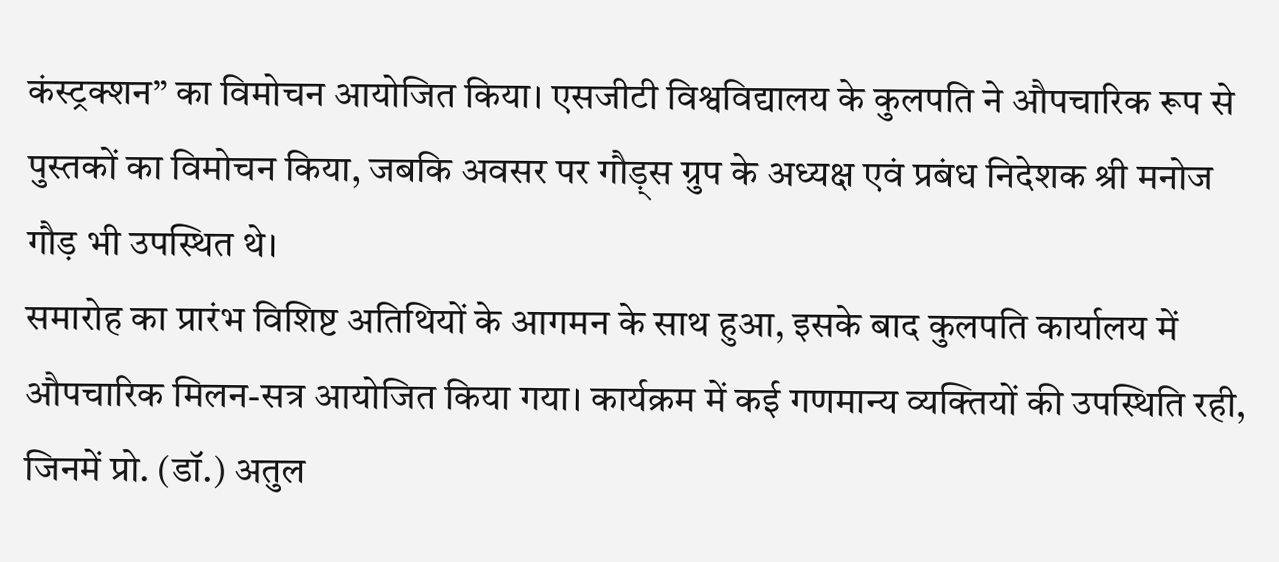कंस्ट्रक्शन” का विमोचन आयोजित किया। एसजीटी विश्वविद्यालय के कुलपति ने औपचारिक रूप से पुस्तकों का विमोचन किया, जबकि अवसर पर गौड़्स ग्रुप के अध्यक्ष एवं प्रबंध निदेशक श्री मनोज गौड़ भी उपस्थित थे।
समारोह का प्रारंभ विशिष्ट अतिथियों के आगमन के साथ हुआ, इसके बाद कुलपति कार्यालय में औपचारिक मिलन-सत्र आयोजित किया गया। कार्यक्रम में कई गणमान्य व्यक्तियों की उपस्थिति रही, जिनमें प्रो. (डॉ.) अतुल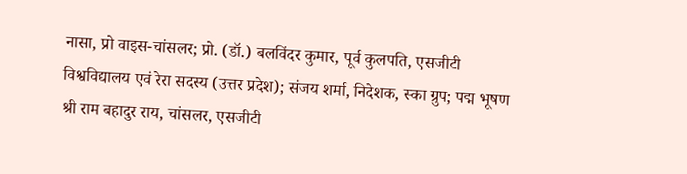नासा, प्रो वाइस-चांसलर; प्रो. (डॉ.) बलविंदर कुमार, पूर्व कुलपति, एसजीटी विश्वविद्यालय एवं रेरा सदस्य (उत्तर प्रदेश); संजय शर्मा, निदेशक, स्का ग्रुप; पद्म भूषण श्री राम बहादुर राय, चांसलर, एसजीटी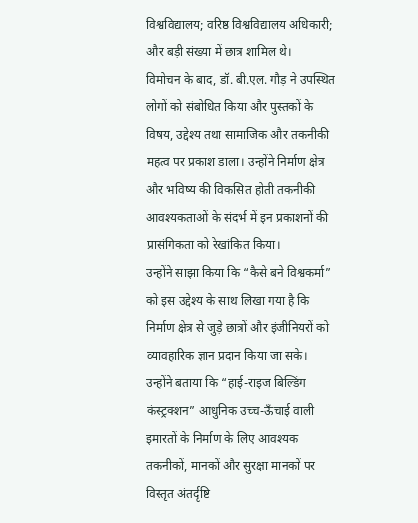विश्वविद्यालय; वरिष्ठ विश्वविद्यालय अधिकारी; और बड़ी संख्या में छात्र शामिल थे।
विमोचन के बाद, डॉ. बी.एल. गौड़ ने उपस्थित लोगों को संबोधित किया और पुस्तकों के विषय, उद्देश्य तथा सामाजिक और तकनीकी महत्व पर प्रकाश डाला। उन्होंने निर्माण क्षेत्र और भविष्य की विकसित होती तकनीकी आवश्यकताओं के संदर्भ में इन प्रकाशनों की प्रासंगिकता को रेखांकित किया।
उन्होंने साझा किया कि “कैसे बने विश्वकर्मा” को इस उद्देश्य के साथ लिखा गया है कि निर्माण क्षेत्र से जुड़े छात्रों और इंजीनियरों को व्यावहारिक ज्ञान प्रदान किया जा सके। उन्होंने बताया कि “हाई-राइज बिल्डिंग कंस्ट्रक्शन” आधुनिक उच्च-ऊँचाई वाली इमारतों के निर्माण के लिए आवश्यक तकनीकों, मानकों और सुरक्षा मानकों पर विस्तृत अंतर्दृष्टि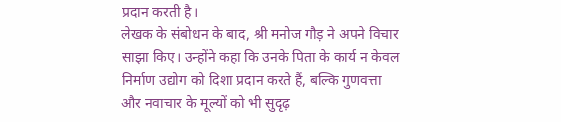प्रदान करती है।
लेखक के संबोधन के बाद, श्री मनोज गौड़ ने अपने विचार साझा किए। उन्होंने कहा कि उनके पिता के कार्य न केवल निर्माण उद्योग को दिशा प्रदान करते हैं, बल्कि गुणवत्ता और नवाचार के मूल्यों को भी सुदृढ़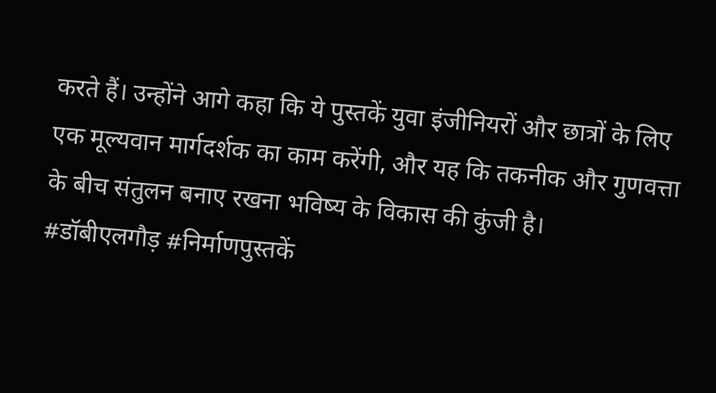करते हैं। उन्होंने आगे कहा कि ये पुस्तकें युवा इंजीनियरों और छात्रों के लिए एक मूल्यवान मार्गदर्शक का काम करेंगी, और यह कि तकनीक और गुणवत्ता के बीच संतुलन बनाए रखना भविष्य के विकास की कुंजी है।
#डॉबीएलगौड़ #निर्माणपुस्तकें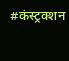#कंस्ट्रक्शन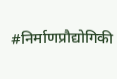#निर्माणप्रौद्योगिकी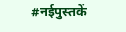#नईपुस्तकें